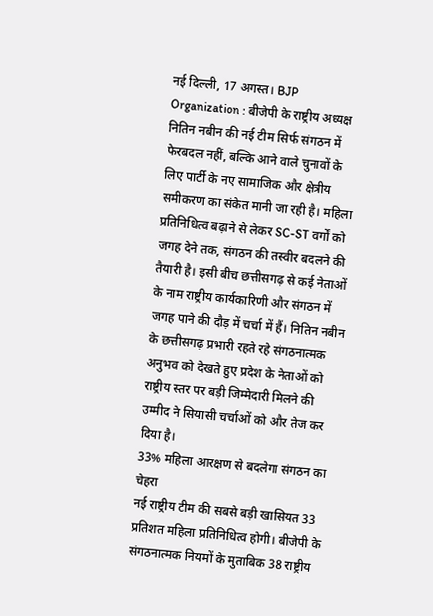नई दिल्ली, 17 अगस्त। BJP Organization : बीजेपी के राष्ट्रीय अध्यक्ष नितिन नबीन की नई टीम सिर्फ संगठन में फेरबदल नहीं, बल्कि आने वाले चुनावों के लिए पार्टी के नए सामाजिक और क्षेत्रीय समीकरण का संकेत मानी जा रही है। महिला प्रतिनिधित्व बढ़ाने से लेकर SC-ST वर्गों को जगह देने तक, संगठन की तस्वीर बदलने की तैयारी है। इसी बीच छत्तीसगढ़ से कई नेताओं के नाम राष्ट्रीय कार्यकारिणी और संगठन में जगह पाने की दौड़ में चर्चा में हैं। नितिन नबीन के छत्तीसगढ़ प्रभारी रहते रहे संगठनात्मक अनुभव को देखते हुए प्रदेश के नेताओं को राष्ट्रीय स्तर पर बड़ी जिम्मेदारी मिलने की उम्मीद ने सियासी चर्चाओं को और तेज कर दिया है।
33% महिला आरक्षण से बदलेगा संगठन का चेहरा
नई राष्ट्रीय टीम की सबसे बड़ी खासियत 33 प्रतिशत महिला प्रतिनिधित्व होगी। बीजेपी के संगठनात्मक नियमों के मुताबिक 38 राष्ट्रीय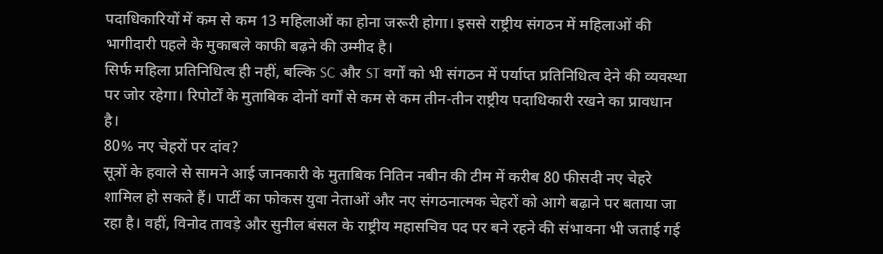पदाधिकारियों में कम से कम 13 महिलाओं का होना जरूरी होगा। इससे राष्ट्रीय संगठन में महिलाओं की भागीदारी पहले के मुकाबले काफी बढ़ने की उम्मीद है।
सिर्फ महिला प्रतिनिधित्व ही नहीं, बल्कि SC और ST वर्गों को भी संगठन में पर्याप्त प्रतिनिधित्व देने की व्यवस्था पर जोर रहेगा। रिपोर्टों के मुताबिक दोनों वर्गों से कम से कम तीन-तीन राष्ट्रीय पदाधिकारी रखने का प्रावधान है।
80% नए चेहरों पर दांव?
सूत्रों के हवाले से सामने आई जानकारी के मुताबिक नितिन नबीन की टीम में करीब 80 फीसदी नए चेहरे शामिल हो सकते हैं। पार्टी का फोकस युवा नेताओं और नए संगठनात्मक चेहरों को आगे बढ़ाने पर बताया जा रहा है। वहीं, विनोद तावड़े और सुनील बंसल के राष्ट्रीय महासचिव पद पर बने रहने की संभावना भी जताई गई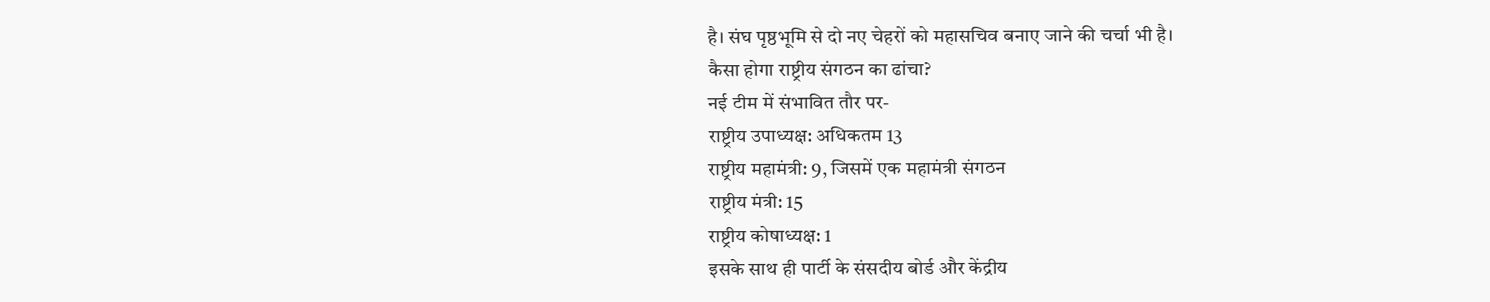है। संघ पृष्ठभूमि से दो नए चेहरों को महासचिव बनाए जाने की चर्चा भी है।
कैसा होगा राष्ट्रीय संगठन का ढांचा?
नई टीम में संभावित तौर पर-
राष्ट्रीय उपाध्यक्ष: अधिकतम 13
राष्ट्रीय महामंत्री: 9, जिसमें एक महामंत्री संगठन
राष्ट्रीय मंत्री: 15
राष्ट्रीय कोषाध्यक्ष: 1
इसके साथ ही पार्टी के संसदीय बोर्ड और केंद्रीय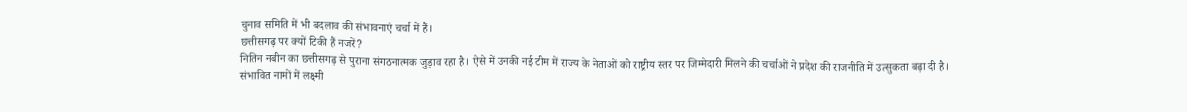चुनाव समिति में भी बदलाव की संभावनाएं चर्चा में हैं।
छत्तीसगढ़ पर क्यों टिकी हैं नजरें?
नितिन नबीन का छत्तीसगढ़ से पुराना संगठनात्मक जुड़ाव रहा है। ऐसे में उनकी नई टीम में राज्य के नेताओं को राष्ट्रीय स्तर पर जिम्मेदारी मिलने की चर्चाओं ने प्रदेश की राजनीति में उत्सुकता बढ़ा दी है।
संभावित नामों में लक्ष्मी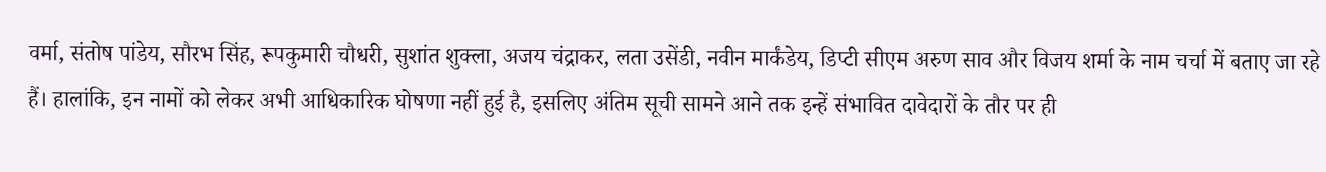वर्मा, संतोष पांडेय, सौरभ सिंह, रूपकुमारी चौधरी, सुशांत शुक्ला, अजय चंद्राकर, लता उसेंडी, नवीन मार्कंडेय, डिप्टी सीएम अरुण साव और विजय शर्मा के नाम चर्चा में बताए जा रहे हैं। हालांकि, इन नामों को लेकर अभी आधिकारिक घोषणा नहीं हुई है, इसलिए अंतिम सूची सामने आने तक इन्हें संभावित दावेदारों के तौर पर ही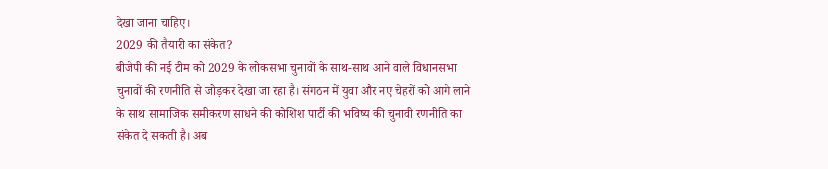देखा जाना चाहिए।
2029 की तैयारी का संकेत?
बीजेपी की नई टीम को 2029 के लोकसभा चुनावों के साथ-साथ आने वाले विधानसभा चुनावों की रणनीति से जोड़कर देखा जा रहा है। संगठन में युवा और नए चेहरों को आगे लाने के साथ सामाजिक समीकरण साधने की कोशिश पार्टी की भविष्य की चुनावी रणनीति का संकेत दे सकती है। अब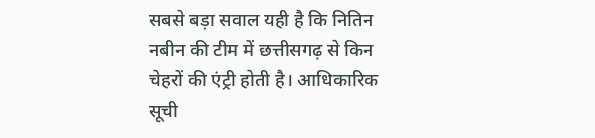सबसे बड़ा सवाल यही है कि नितिन नबीन की टीम में छत्तीसगढ़ से किन चेहरों की एंट्री होती है। आधिकारिक सूची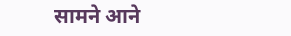सामने आने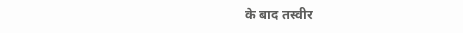के बाद तस्वीर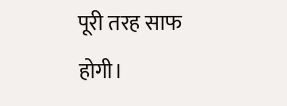पूरी तरह साफ होगी।